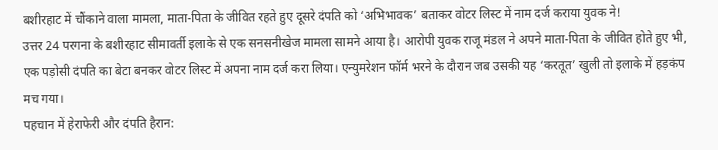बशीरहाट में चौंकाने वाला मामला, माता-पिता के जीवित रहते हुए दूसरे दंपति को ‘अभिभावक’ बताकर वोटर लिस्ट में नाम दर्ज कराया युवक ने!
उत्तर 24 परगना के बशीरहाट सीमावर्ती इलाके से एक सनसनीखेज मामला सामने आया है। आरोपी युवक राजू मंडल ने अपने माता-पिता के जीवित होते हुए भी, एक पड़ोसी दंपति का बेटा बनकर वोटर लिस्ट में अपना नाम दर्ज करा लिया। एन्युमरेशन फॉर्म भरने के दौरान जब उसकी यह ‘करतूत’ खुली तो इलाके में हड़कंप मच गया।
पहचान में हेराफेरी और दंपति हैरान: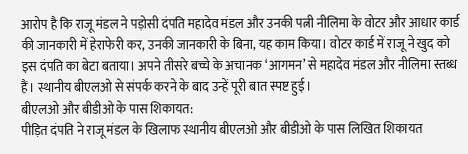आरोप है कि राजू मंडल ने पड़ोसी दंपति महादेव मंडल और उनकी पत्नी नीलिमा के वोटर और आधार कार्ड की जानकारी में हेराफेरी कर, उनकी जानकारी के बिना, यह काम किया। वोटर कार्ड में राजू ने खुद को इस दंपति का बेटा बताया। अपने तीसरे बच्चे के अचानक ‘आगमन’ से महादेव मंडल और नीलिमा स्तब्ध हैं। स्थानीय बीएलओ से संपर्क करने के बाद उन्हें पूरी बात स्पष्ट हुई।
बीएलओ और बीडीओ के पास शिकायत:
पीड़ित दंपति ने राजू मंडल के खिलाफ स्थानीय बीएलओ और बीडीओ के पास लिखित शिकायत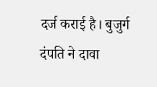दर्ज कराई है। बुजुर्ग दंपति ने दावा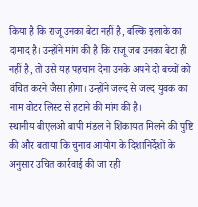किया है कि राजू उनका बेटा नहीं है, बल्कि इलाके का दामाद है। उन्होंने मांग की है कि राजू जब उनका बेटा ही नहीं है, तो उसे यह पहचान देना उनके अपने दो बच्चों को वंचित करने जैसा होगा। उन्होंने जल्द से जल्द युवक का नाम वोटर लिस्ट से हटाने की मांग की है।
स्थानीय बीएलओ बापी मंडल ने शिकायत मिलने की पुष्टि की और बताया कि चुनाव आयोग के दिशानिर्देशों के अनुसार उचित कार्रवाई की जा रही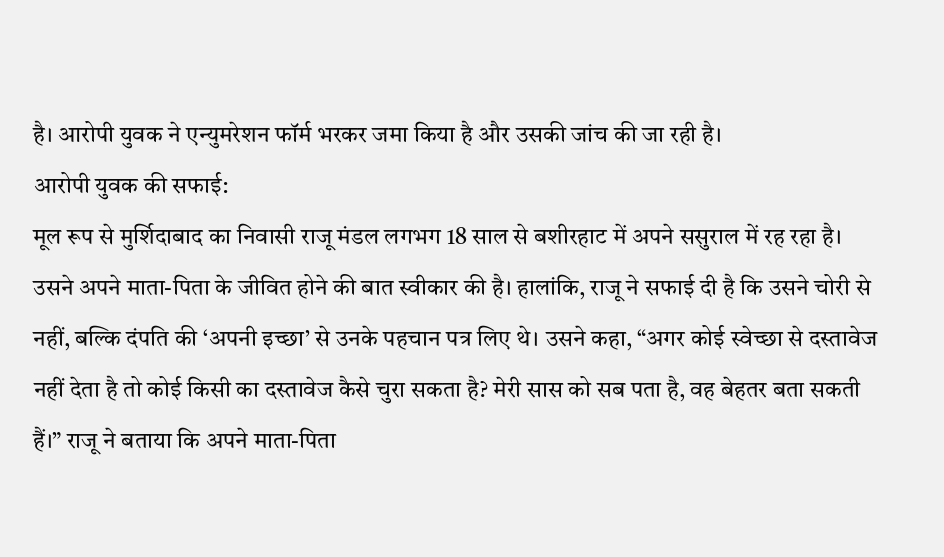है। आरोपी युवक ने एन्युमरेशन फॉर्म भरकर जमा किया है और उसकी जांच की जा रही है।
आरोपी युवक की सफाई:
मूल रूप से मुर्शिदाबाद का निवासी राजू मंडल लगभग 18 साल से बशीरहाट में अपने ससुराल में रह रहा है। उसने अपने माता-पिता के जीवित होने की बात स्वीकार की है। हालांकि, राजू ने सफाई दी है कि उसने चोरी से नहीं, बल्कि दंपति की ‘अपनी इच्छा’ से उनके पहचान पत्र लिए थे। उसने कहा, “अगर कोई स्वेच्छा से दस्तावेज नहीं देता है तो कोई किसी का दस्तावेज कैसे चुरा सकता है? मेरी सास को सब पता है, वह बेहतर बता सकती हैं।” राजू ने बताया कि अपने माता-पिता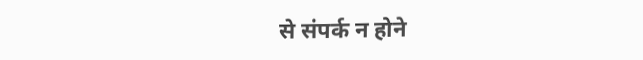से संपर्क न होने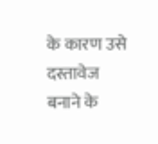के कारण उसे दस्तावेज बनाने के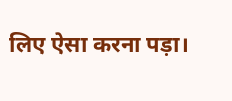लिए ऐसा करना पड़ा।